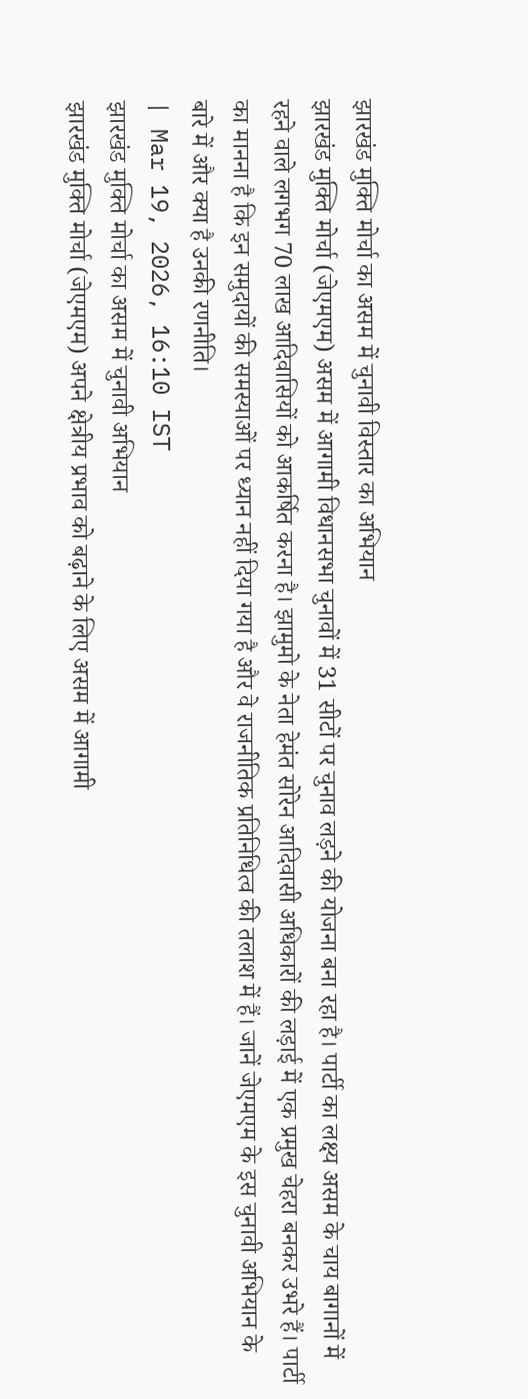झारखंड मुक्ति मोर्चा का असम में चुनावी विस्तार का अभियान
झारखंड मुक्ति मोर्चा (जेएमएम) असम में आगामी विधानसभा चुनावों में 31 सीटों पर चुनाव लड़ने की योजना बना रहा है। पार्टी का लक्ष्य असम के चाय बागानों में रहने वाले लगभग 70 लाख आदिवासियों को आकर्षित करना है। झामुमो के नेता हेमंत सोरेन आदिवासी अधिकारों की लड़ाई में एक प्रमुख चेहरा बनकर उभरे हैं। पार्टी का मानना है कि इन समुदायों की समस्याओं पर ध्यान नहीं दिया गया है और वे राजनीतिक प्रतिनिधित्व की तलाश में हैं। जानें जेएमएम के इस चुनावी अभियान के बारे में और क्या है उनकी रणनीति।
| Mar 19, 2026, 16:10 IST
झारखंड मुक्ति मोर्चा का असम में चुनावी अभियान
झारखंड मुक्ति मोर्चा (जेएमएम) अपने क्षेत्रीय प्रभाव को बढ़ाने के लिए असम में आगामी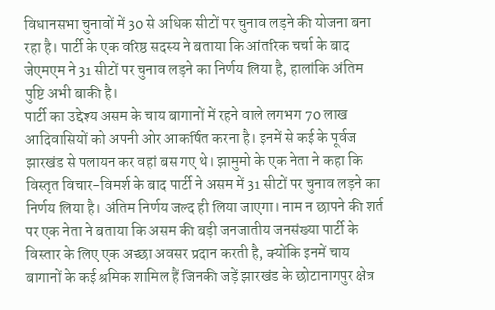विधानसभा चुनावों में 30 से अधिक सीटों पर चुनाव लड़ने की योजना बना रहा है। पार्टी के एक वरिष्ठ सदस्य ने बताया कि आंतरिक चर्चा के बाद जेएमएम ने 31 सीटों पर चुनाव लड़ने का निर्णय लिया है, हालांकि अंतिम पुष्टि अभी बाकी है।
पार्टी का उद्देश्य असम के चाय बागानों में रहने वाले लगभग 70 लाख आदिवासियों को अपनी ओर आकर्षित करना है। इनमें से कई के पूर्वज झारखंड से पलायन कर वहां बस गए थे। झामुमो के एक नेता ने कहा कि विस्तृत विचार-विमर्श के बाद पार्टी ने असम में 31 सीटों पर चुनाव लड़ने का निर्णय लिया है। अंतिम निर्णय जल्द ही लिया जाएगा। नाम न छापने की शर्त पर एक नेता ने बताया कि असम की बड़ी जनजातीय जनसंख्या पार्टी के विस्तार के लिए एक अच्छा अवसर प्रदान करती है, क्योंकि इनमें चाय बागानों के कई श्रमिक शामिल हैं जिनकी जड़ें झारखंड के छोटानागपुर क्षेत्र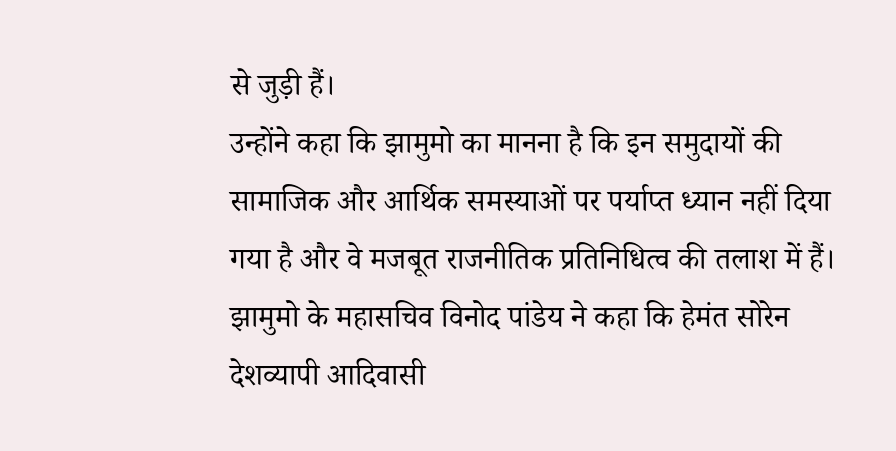से जुड़ी हैं।
उन्होंने कहा कि झामुमो का मानना है कि इन समुदायों की सामाजिक और आर्थिक समस्याओं पर पर्याप्त ध्यान नहीं दिया गया है और वे मजबूत राजनीतिक प्रतिनिधित्व की तलाश में हैं। झामुमो के महासचिव विनोद पांडेय ने कहा कि हेमंत सोरेन देशव्यापी आदिवासी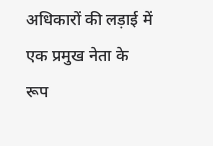अधिकारों की लड़ाई में एक प्रमुख नेता के रूप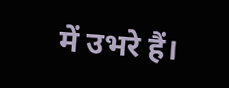में उभरे हैं।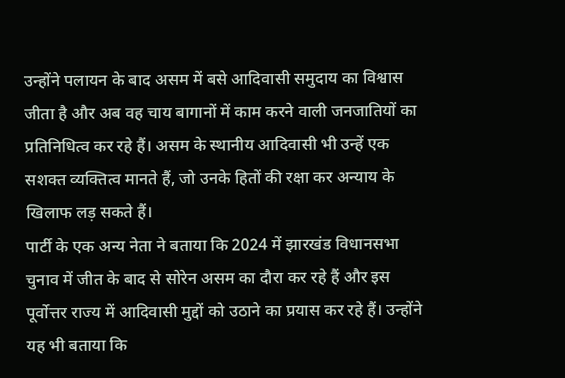उन्होंने पलायन के बाद असम में बसे आदिवासी समुदाय का विश्वास जीता है और अब वह चाय बागानों में काम करने वाली जनजातियों का प्रतिनिधित्व कर रहे हैं। असम के स्थानीय आदिवासी भी उन्हें एक सशक्त व्यक्तित्व मानते हैं, जो उनके हितों की रक्षा कर अन्याय के खिलाफ लड़ सकते हैं।
पार्टी के एक अन्य नेता ने बताया कि 2024 में झारखंड विधानसभा चुनाव में जीत के बाद से सोरेन असम का दौरा कर रहे हैं और इस पूर्वोत्तर राज्य में आदिवासी मुद्दों को उठाने का प्रयास कर रहे हैं। उन्होंने यह भी बताया कि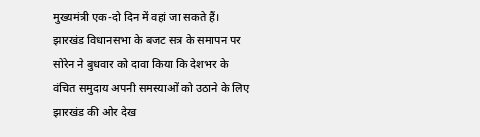मुख्यमंत्री एक-दो दिन में वहां जा सकते हैं। झारखंड विधानसभा के बजट सत्र के समापन पर सोरेन ने बुधवार को दावा किया कि देशभर के वंचित समुदाय अपनी समस्याओं को उठाने के लिए झारखंड की ओर देख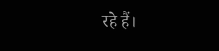रहे हैं।